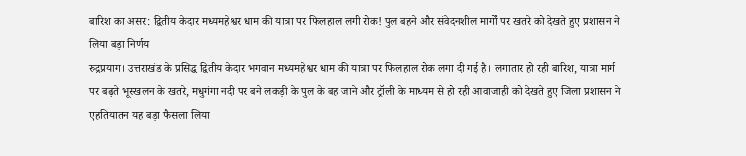बारिश का असर: द्वितीय केदार मध्यमहेश्वर धाम की यात्रा पर फिलहाल लगी रोक! पुल बहने और संवेदनशील मार्गों पर खतरे को देखते हुए प्रशासन ने लिया बड़ा निर्णय
रुद्रप्रयाग। उत्तराखंड के प्रसिद्ध द्वितीय केदार भगवान मध्यमहेश्वर धाम की यात्रा पर फिलहाल रोक लगा दी गई है। लगातार हो रही बारिश, यात्रा मार्ग पर बढ़ते भूस्खलन के खतरे, मधुगंगा नदी पर बने लकड़ी के पुल के बह जाने और ट्रॉली के माध्यम से हो रही आवाजाही को देखते हुए जिला प्रशासन ने एहतियातन यह बड़ा फैसला लिया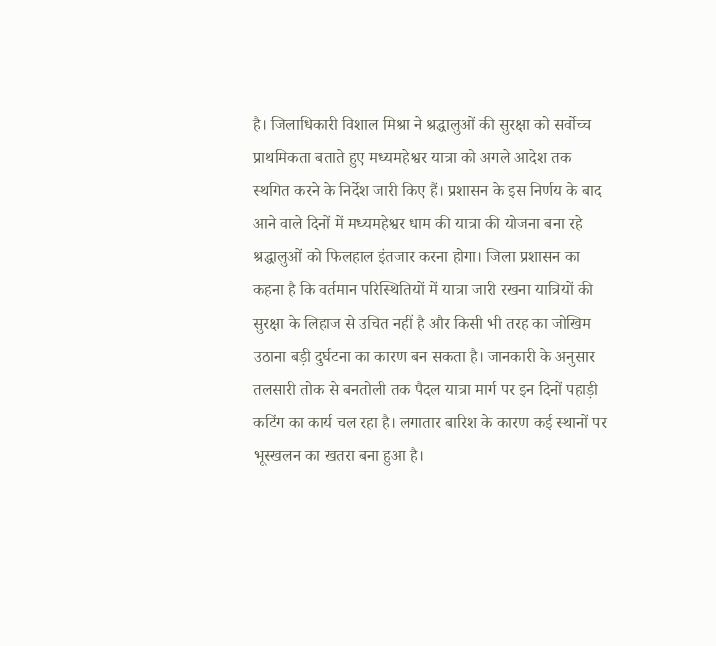है। जिलाधिकारी विशाल मिश्रा ने श्रद्धालुओं की सुरक्षा को सर्वोच्च प्राथमिकता बताते हुए मध्यमहेश्वर यात्रा को अगले आदेश तक स्थगित करने के निर्देश जारी किए हैं। प्रशासन के इस निर्णय के बाद आने वाले दिनों में मध्यमहेश्वर धाम की यात्रा की योजना बना रहे श्रद्धालुओं को फिलहाल इंतजार करना होगा। जिला प्रशासन का कहना है कि वर्तमान परिस्थितियों में यात्रा जारी रखना यात्रियों की सुरक्षा के लिहाज से उचित नहीं है और किसी भी तरह का जोखिम उठाना बड़ी दुर्घटना का कारण बन सकता है। जानकारी के अनुसार तलसारी तोक से बनतोली तक पैदल यात्रा मार्ग पर इन दिनों पहाड़ी कटिंग का कार्य चल रहा है। लगातार बारिश के कारण कई स्थानों पर भूस्खलन का खतरा बना हुआ है।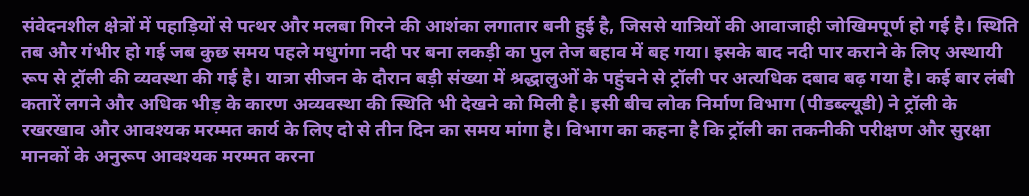संवेदनशील क्षेत्रों में पहाड़ियों से पत्थर और मलबा गिरने की आशंका लगातार बनी हुई है, जिससे यात्रियों की आवाजाही जोखिमपूर्ण हो गई है। स्थिति तब और गंभीर हो गई जब कुछ समय पहले मधुगंगा नदी पर बना लकड़ी का पुल तेज बहाव में बह गया। इसके बाद नदी पार कराने के लिए अस्थायी रूप से ट्रॉली की व्यवस्था की गई है। यात्रा सीजन के दौरान बड़ी संख्या में श्रद्धालुओं के पहुंचने से ट्रॉली पर अत्यधिक दबाव बढ़ गया है। कई बार लंबी कतारें लगने और अधिक भीड़ के कारण अव्यवस्था की स्थिति भी देखने को मिली है। इसी बीच लोक निर्माण विभाग (पीडब्ल्यूडी) ने ट्रॉली के रखरखाव और आवश्यक मरम्मत कार्य के लिए दो से तीन दिन का समय मांगा है। विभाग का कहना है कि ट्रॉली का तकनीकी परीक्षण और सुरक्षा मानकों के अनुरूप आवश्यक मरम्मत करना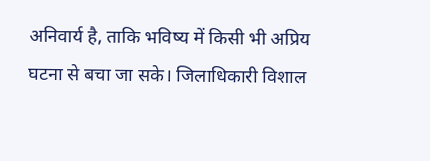अनिवार्य है, ताकि भविष्य में किसी भी अप्रिय घटना से बचा जा सके। जिलाधिकारी विशाल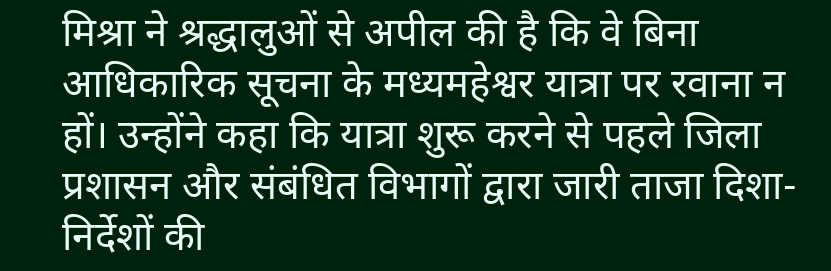मिश्रा ने श्रद्धालुओं से अपील की है कि वे बिना आधिकारिक सूचना के मध्यमहेश्वर यात्रा पर रवाना न हों। उन्होंने कहा कि यात्रा शुरू करने से पहले जिला प्रशासन और संबंधित विभागों द्वारा जारी ताजा दिशा-निर्देशों की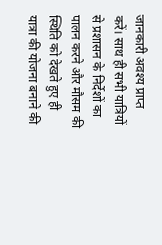जानकारी अवश्य प्राप्त करें। साथ ही सभी यात्रियों से प्रशासन के निर्देशों का पालन करने और मौसम की स्थिति को देखते हुए ही यात्रा की योजना बनाने की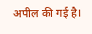अपील की गई है।